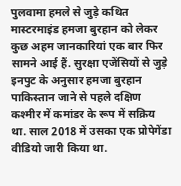पुलवामा हमले से जुड़े कथित मास्टरमाइंड हमजा बुरहान को लेकर कुछ अहम जानकारियां एक बार फिर सामने आई हैं. सुरक्षा एजेंसियों से जुड़े इनपुट के अनुसार हमजा बुरहान पाकिस्तान जाने से पहले दक्षिण कश्मीर में कमांडर के रूप में सक्रिय था. साल 2018 में उसका एक प्रोपेगेंडा वीडियो जारी किया था.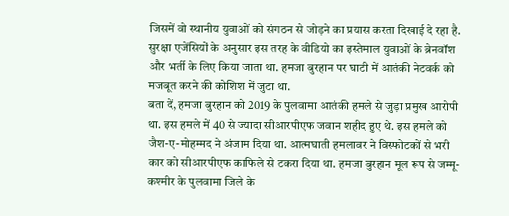जिसमें वो स्थानीय युवाओं को संगठन से जोड़ने का प्रयास करता दिखाई दे रहा है. सुरक्षा एजेंसियों के अनुसार इस तरह के वीडियो का इस्तेमाल युवाओं के ब्रेनवॉश और भर्ती के लिए किया जाता था. हमजा बुरहान पर घाटी में आतंकी नेटवर्क को मजबूत करने की कोशिश में जुटा था.
बता दें, हमजा बुरहान को 2019 के पुलवामा आतंकी हमले से जुड़ा प्रमुख आरोपी था. इस हमले में 40 से ज्यादा सीआरपीएफ जवान शहीद हुए थे. इस हमले को जैश-ए-मोहम्मद ने अंजाम दिया था. आत्मघाती हमलावर ने विस्फोटकों से भरी कार को सीआरपीएफ काफिले से टकरा दिया था. हमजा बुरहान मूल रूप से जम्मू-कश्मीर के पुलवामा जिले के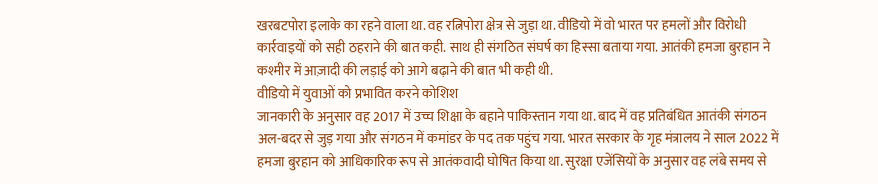खरबटपोरा इलाके का रहने वाला था. वह रत्निपोरा क्षेत्र से जुड़ा था. वीडियो में वो भारत पर हमलों और विरोधी कार्रवाइयों को सही ठहराने की बात कही. साथ ही संगठित संघर्ष का हिस्सा बताया गया. आतंकी हमजा बुरहान ने कश्मीर में आज़ादी की लड़ाई को आगे बढ़ाने की बात भी कही थी.
वीडियो में युवाओं को प्रभावित करने कोशिश
जानकारी के अनुसार वह 2017 में उच्च शिक्षा के बहाने पाकिस्तान गया था. बाद में वह प्रतिबंधित आतंकी संगठन अल-बदर से जुड़ गया और संगठन में कमांडर के पद तक पहुंच गया. भारत सरकार के गृह मंत्रालय ने साल 2022 में हमजा बुरहान को आधिकारिक रूप से आतंकवादी घोषित किया था. सुरक्षा एजेंसियों के अनुसार वह लंबे समय से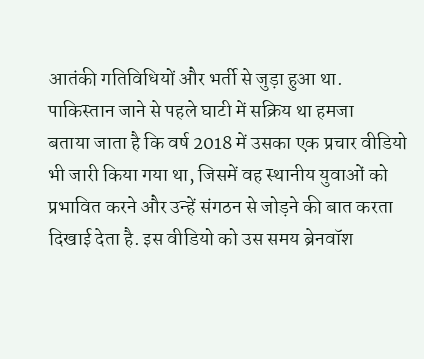आतंकी गतिविधियों और भर्ती से जुड़ा हुआ था.
पाकिस्तान जाने से पहले घाटी में सक्रिय था हमजा
बताया जाता है कि वर्ष 2018 में उसका एक प्रचार वीडियो भी जारी किया गया था, जिसमें वह स्थानीय युवाओं को प्रभावित करने और उन्हें संगठन से जोड़ने की बात करता दिखाई देता है. इस वीडियो को उस समय ब्रेनवॉश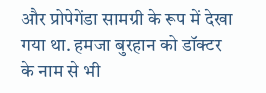और प्रोपेगेंडा सामग्री के रूप में देखा गया था. हमजा बुरहान को डॉक्टर के नाम से भी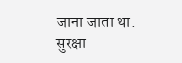जाना जाता था. सुरक्षा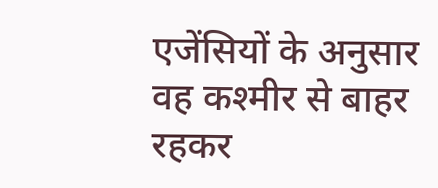एजेंसियों के अनुसार वह कश्मीर से बाहर रहकर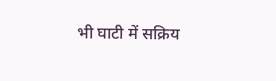भी घाटी में सक्रिय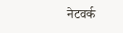नेटवर्क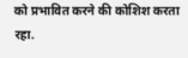को प्रभावित करने की कोशिश करता रहा.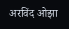अरविंद ओझा